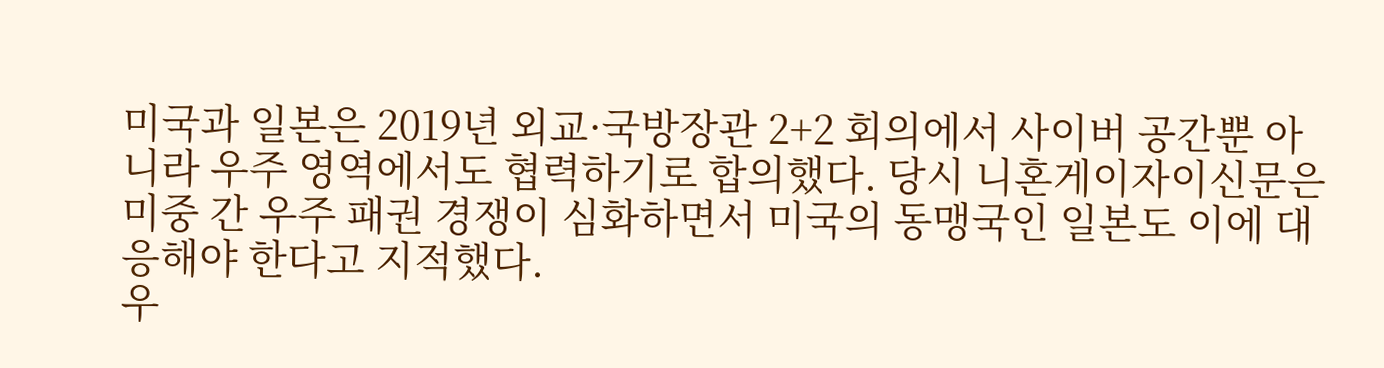미국과 일본은 2019년 외교·국방장관 2+2 회의에서 사이버 공간뿐 아니라 우주 영역에서도 협력하기로 합의했다. 당시 니혼게이자이신문은 미중 간 우주 패권 경쟁이 심화하면서 미국의 동맹국인 일본도 이에 대응해야 한다고 지적했다.
우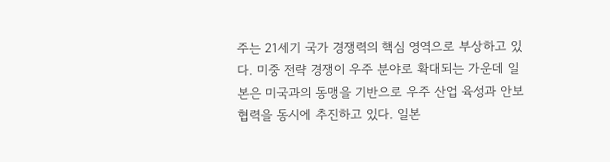주는 21세기 국가 경쟁력의 핵심 영역으로 부상하고 있다. 미중 전략 경쟁이 우주 분야로 확대되는 가운데 일본은 미국과의 동맹을 기반으로 우주 산업 육성과 안보 협력을 동시에 추진하고 있다. 일본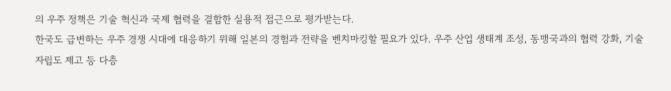의 우주 정책은 기술 혁신과 국제 협력을 결합한 실용적 접근으로 평가받는다.
한국도 급변하는 우주 경쟁 시대에 대응하기 위해 일본의 경험과 전략을 벤치마킹할 필요가 있다. 우주 산업 생태계 조성, 동맹국과의 협력 강화, 기술 자립도 제고 등 다층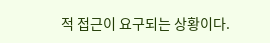적 접근이 요구되는 상황이다.